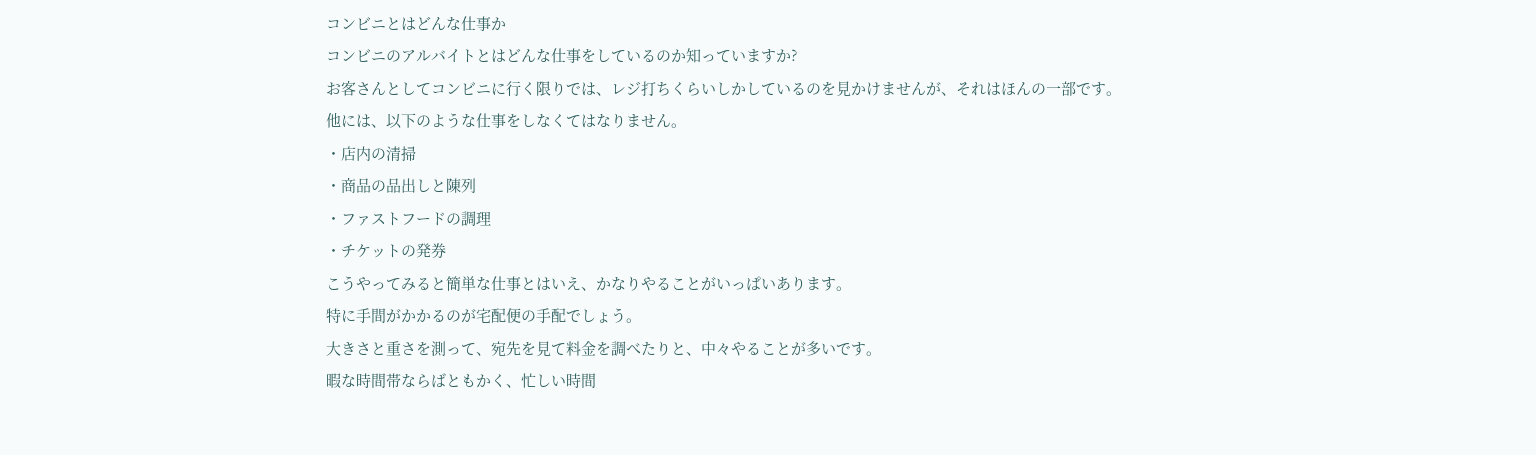コンビニとはどんな仕事か
コンビニのアルバイトとはどんな仕事をしているのか知っていますか?
お客さんとしてコンビニに行く限りでは、レジ打ちくらいしかしているのを見かけませんが、それはほんの一部です。
他には、以下のような仕事をしなくてはなりません。
・店内の清掃
・商品の品出しと陳列
・ファストフードの調理
・チケットの発券
こうやってみると簡単な仕事とはいえ、かなりやることがいっぱいあります。
特に手間がかかるのが宅配便の手配でしょう。
大きさと重さを測って、宛先を見て料金を調べたりと、中々やることが多いです。
暇な時間帯ならばともかく、忙しい時間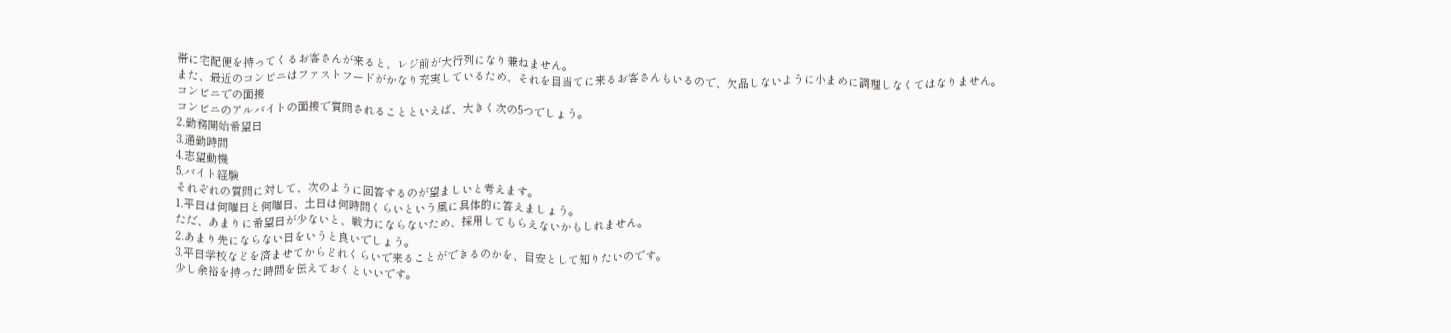帯に宅配便を持ってくるお客さんが来ると、レジ前が大行列になり兼ねません。
また、最近のコンビニはファストフードがかなり充実しているため、それを目当てに来るお客さんもいるので、欠品しないように小まめに調理しなくてはなりません。
コンビニでの面接
コンビニのアルバイトの面接で質問されることといえば、大きく次の5つでしょう。
2.勤務開始希望日
3.通勤時間
4.志望動機
5.バイト経験
それぞれの質問に対して、次のように回答するのが望ましいと考えます。
1.平日は何曜日と何曜日、土日は何時間くらいという風に具体的に答えましょう。
ただ、あまりに希望日が少ないと、戦力にならないため、採用してもらえないかもしれません。
2.あまり先にならない日をいうと良いでしょう。
3.平日学校などを済ませてからどれくらいで来ることができるのかを、目安として知りたいのです。
少し余裕を持った時間を伝えておくといいです。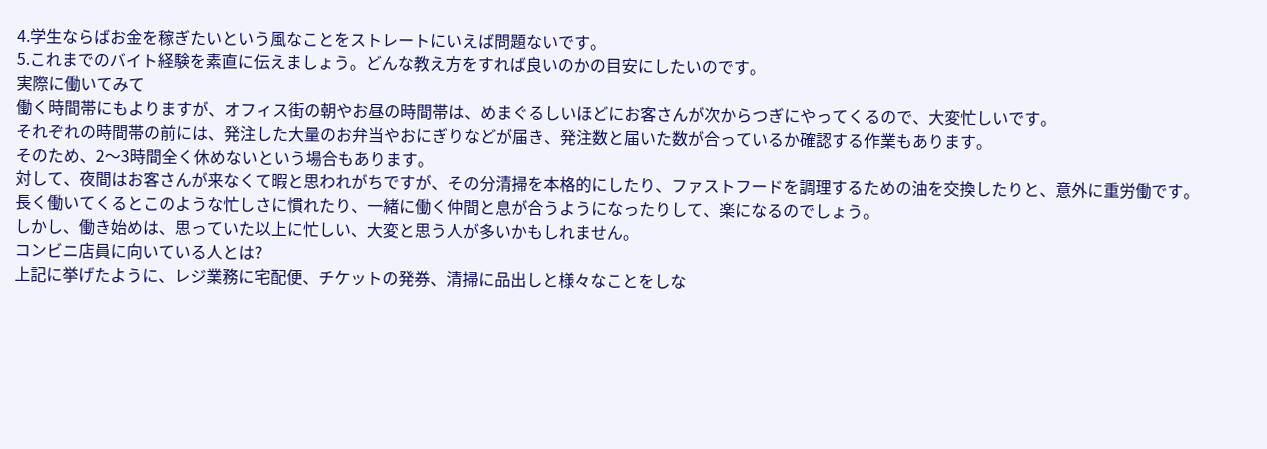4.学生ならばお金を稼ぎたいという風なことをストレートにいえば問題ないです。
5.これまでのバイト経験を素直に伝えましょう。どんな教え方をすれば良いのかの目安にしたいのです。
実際に働いてみて
働く時間帯にもよりますが、オフィス街の朝やお昼の時間帯は、めまぐるしいほどにお客さんが次からつぎにやってくるので、大変忙しいです。
それぞれの時間帯の前には、発注した大量のお弁当やおにぎりなどが届き、発注数と届いた数が合っているか確認する作業もあります。
そのため、2〜3時間全く休めないという場合もあります。
対して、夜間はお客さんが来なくて暇と思われがちですが、その分清掃を本格的にしたり、ファストフードを調理するための油を交換したりと、意外に重労働です。
長く働いてくるとこのような忙しさに慣れたり、一緒に働く仲間と息が合うようになったりして、楽になるのでしょう。
しかし、働き始めは、思っていた以上に忙しい、大変と思う人が多いかもしれません。
コンビニ店員に向いている人とは?
上記に挙げたように、レジ業務に宅配便、チケットの発券、清掃に品出しと様々なことをしな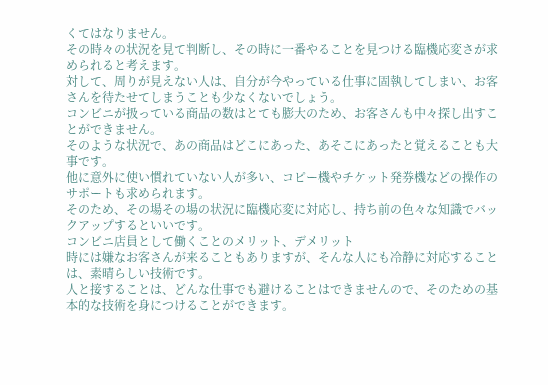くてはなりません。
その時々の状況を見て判断し、その時に一番やることを見つける臨機応変さが求められると考えます。
対して、周りが見えない人は、自分が今やっている仕事に固執してしまい、お客さんを待たせてしまうことも少なくないでしょう。
コンビニが扱っている商品の数はとても膨大のため、お客さんも中々探し出すことができません。
そのような状況で、あの商品はどこにあった、あそこにあったと覚えることも大事です。
他に意外に使い慣れていない人が多い、コピー機やチケット発券機などの操作のサポートも求められます。
そのため、その場その場の状況に臨機応変に対応し、持ち前の色々な知識でバックアップするといいです。
コンビニ店員として働くことのメリット、デメリット
時には嫌なお客さんが来ることもありますが、そんな人にも冷静に対応することは、素晴らしい技術です。
人と接することは、どんな仕事でも避けることはできませんので、そのための基本的な技術を身につけることができます。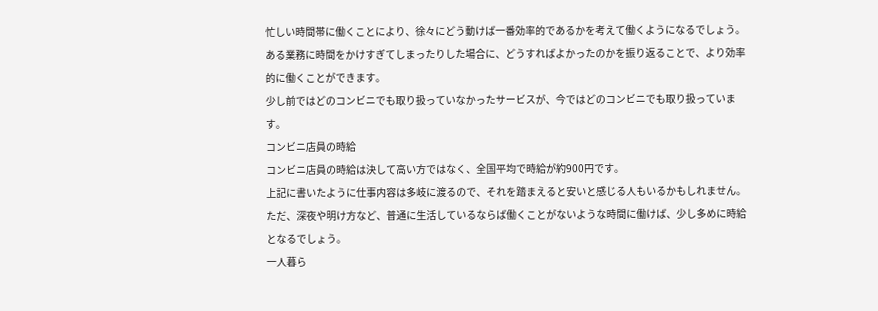忙しい時間帯に働くことにより、徐々にどう動けば一番効率的であるかを考えて働くようになるでしょう。
ある業務に時間をかけすぎてしまったりした場合に、どうすればよかったのかを振り返ることで、より効率的に働くことができます。
少し前ではどのコンビニでも取り扱っていなかったサービスが、今ではどのコンビニでも取り扱っています。
コンビニ店員の時給
コンビニ店員の時給は決して高い方ではなく、全国平均で時給が約900円です。
上記に書いたように仕事内容は多岐に渡るので、それを踏まえると安いと感じる人もいるかもしれません。
ただ、深夜や明け方など、普通に生活しているならば働くことがないような時間に働けば、少し多めに時給となるでしょう。
一人暮ら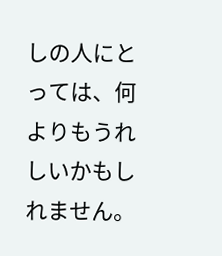しの人にとっては、何よりもうれしいかもしれません。